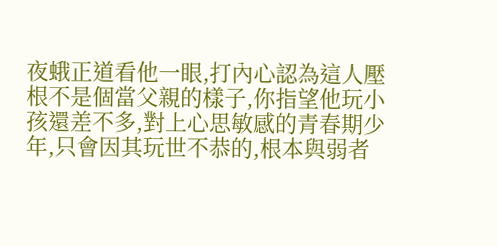夜蛾正道看他一眼,打內心認為這人壓根不是個當父親的樣子,你指望他玩小孩還差不多,對上心思敏感的青春期少年,只會因其玩世不恭的,根本與弱者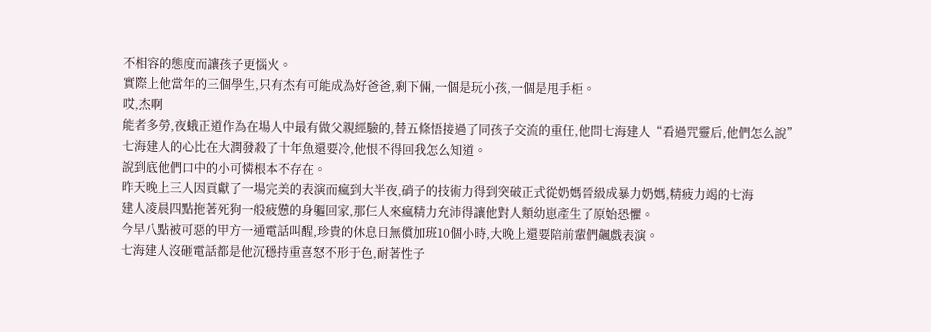不相容的態度而讓孩子更惱火。
實際上他當年的三個學生,只有杰有可能成為好爸爸,剩下倆,一個是玩小孩,一個是甩手柜。
哎,杰啊
能者多勞,夜蛾正道作為在場人中最有做父親經驗的,替五條悟接過了同孩子交流的重任,他問七海建人“看過咒靈后,他們怎么說”
七海建人的心比在大潤發殺了十年魚還要冷,他恨不得回我怎么知道。
說到底他們口中的小可憐根本不存在。
昨天晚上三人因貢獻了一場完美的表演而瘋到大半夜,硝子的技術力得到突破正式從奶媽晉級成暴力奶媽,精疲力竭的七海
建人凌晨四點拖著死狗一般疲憊的身軀回家,那仨人來瘋精力充沛得讓他對人類幼崽產生了原始恐懼。
今早八點被可惡的甲方一通電話叫醒,珍貴的休息日無償加班10個小時,大晚上還要陪前輩們飆戲表演。
七海建人沒砸電話都是他沉穩持重喜怒不形于色,耐著性子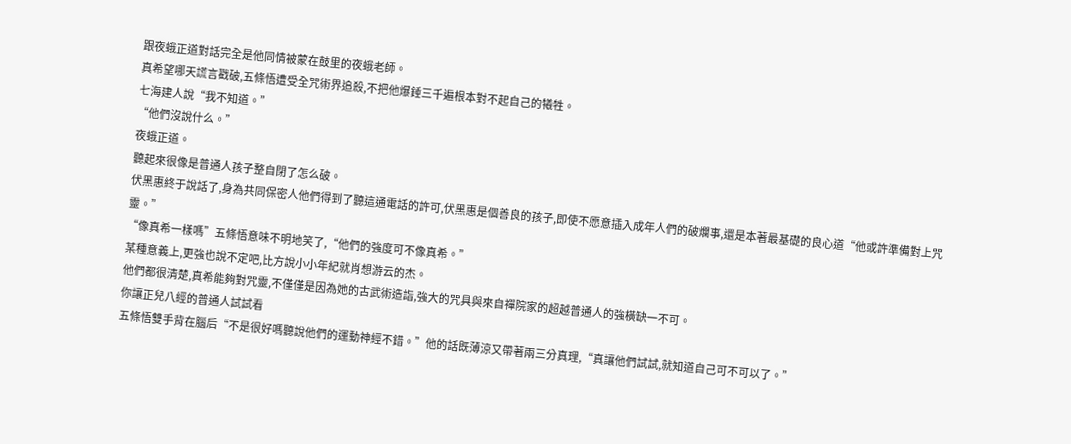跟夜蛾正道對話完全是他同情被蒙在鼓里的夜蛾老師。
真希望哪天謊言戳破,五條悟遭受全咒術界追殺,不把他爆錘三千遍根本對不起自己的犧牲。
七海建人說“我不知道。”
“他們沒說什么。”
夜蛾正道。
聽起來很像是普通人孩子整自閉了怎么破。
伏黑惠終于說話了,身為共同保密人他們得到了聽這通電話的許可,伏黑惠是個善良的孩子,即使不愿意插入成年人們的破爛事,還是本著最基礎的良心道“他或許準備對上咒靈。”
“像真希一樣嗎”五條悟意味不明地笑了,“他們的強度可不像真希。”
某種意義上,更強也說不定吧,比方說小小年紀就肖想游云的杰。
他們都很清楚,真希能夠對咒靈,不僅僅是因為她的古武術造詣,強大的咒具與來自禪院家的超越普通人的強橫缺一不可。
你讓正兒八經的普通人試試看
五條悟雙手背在腦后“不是很好嗎聽說他們的運動神經不錯。”他的話既薄涼又帶著兩三分真理,“真讓他們試試,就知道自己可不可以了。”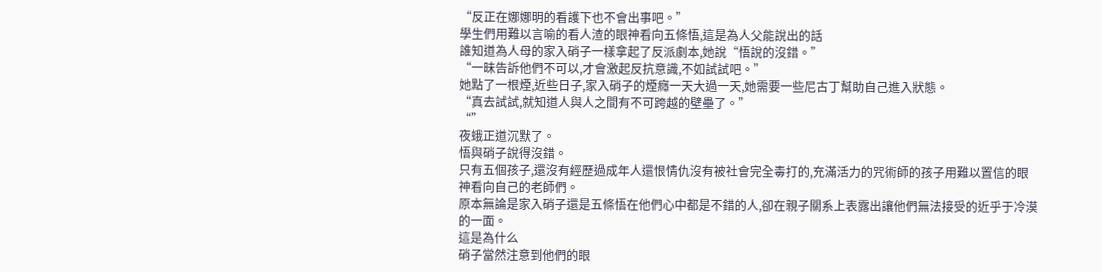“反正在娜娜明的看護下也不會出事吧。”
學生們用難以言喻的看人渣的眼神看向五條悟,這是為人父能說出的話
誰知道為人母的家入硝子一樣拿起了反派劇本,她說“悟說的沒錯。”
“一昧告訴他們不可以,才會激起反抗意識,不如試試吧。”
她點了一根煙,近些日子,家入硝子的煙癮一天大過一天,她需要一些尼古丁幫助自己進入狀態。
“真去試試,就知道人與人之間有不可跨越的壁壘了。”
“”
夜蛾正道沉默了。
悟與硝子說得沒錯。
只有五個孩子,還沒有經歷過成年人還恨情仇沒有被社會完全毒打的,充滿活力的咒術師的孩子用難以置信的眼神看向自己的老師們。
原本無論是家入硝子還是五條悟在他們心中都是不錯的人,卻在親子關系上表露出讓他們無法接受的近乎于冷漠的一面。
這是為什么
硝子當然注意到他們的眼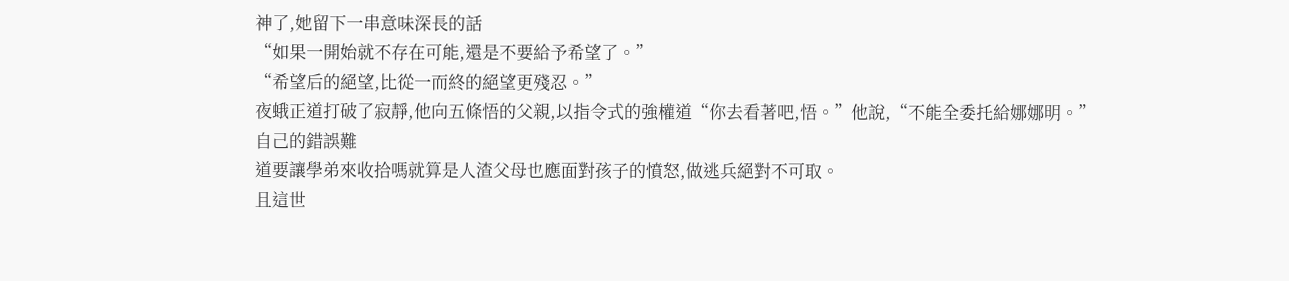神了,她留下一串意味深長的話
“如果一開始就不存在可能,還是不要給予希望了。”
“希望后的絕望,比從一而終的絕望更殘忍。”
夜蛾正道打破了寂靜,他向五條悟的父親,以指令式的強權道“你去看著吧,悟。”他說,“不能全委托給娜娜明。”
自己的錯誤難
道要讓學弟來收拾嗎就算是人渣父母也應面對孩子的憤怒,做逃兵絕對不可取。
且這世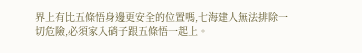界上有比五條悟身邊更安全的位置嗎,七海建人無法排除一切危險,必須家入硝子跟五條悟一起上。